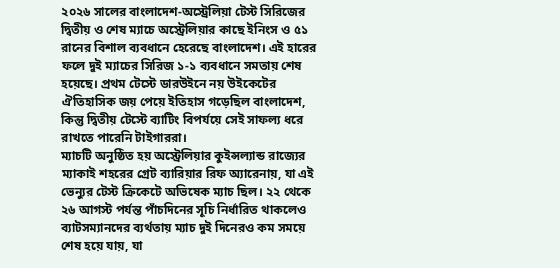২০২৬ সালের বাংলাদেশ-অস্ট্রেলিয়া টেস্ট সিরিজের দ্বিতীয় ও শেষ ম্যাচে অস্ট্রেলিয়ার কাছে ইনিংস ও ৫১ রানের বিশাল ব্যবধানে হেরেছে বাংলাদেশ। এই হারের ফলে দুই ম্যাচের সিরিজ ১-১ ব্যবধানে সমতায় শেষ হয়েছে। প্রথম টেস্টে ডারউইনে নয় উইকেটের ঐতিহাসিক জয় পেয়ে ইতিহাস গড়েছিল বাংলাদেশ, কিন্তু দ্বিতীয় টেস্টে ব্যাটিং বিপর্যয়ে সেই সাফল্য ধরে রাখতে পারেনি টাইগাররা।
ম্যাচটি অনুষ্ঠিত হয় অস্ট্রেলিয়ার কুইন্সল্যান্ড রাজ্যের ম্যাকাই শহরের গ্রেট ব্যারিয়ার রিফ অ্যারেনায়, যা এই ভেন্যুর টেস্ট ক্রিকেটে অভিষেক ম্যাচ ছিল। ২২ থেকে ২৬ আগস্ট পর্যন্ত পাঁচদিনের সূচি নির্ধারিত থাকলেও ব্যাটসম্যানদের ব্যর্থতায় ম্যাচ দুই দিনেরও কম সময়ে শেষ হয়ে যায়, যা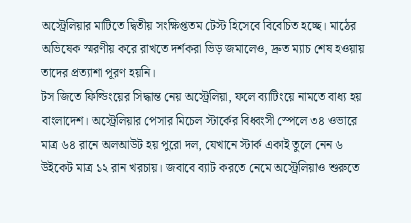অস্ট্রেলিয়ার মাটিতে দ্বিতীয় সংক্ষিপ্ততম টেস্ট হিসেবে বিবেচিত হচ্ছে। মাঠের অভিষেক স্মরণীয় করে রাখতে দর্শকরা ভিড় জমালেও, দ্রুত ম্যাচ শেষ হওয়ায় তাদের প্রত্যাশা পূরণ হয়নি।
টস জিতে ফিল্ডিংয়ের সিদ্ধান্ত নেয় অস্ট্রেলিয়া, ফলে ব্যাটিংয়ে নামতে বাধ্য হয় বাংলাদেশ। অস্ট্রেলিয়ার পেসার মিচেল স্টার্কের বিধ্বংসী স্পেলে ৩৪ ওভারে মাত্র ৬৪ রানে অলআউট হয় পুরো দল, যেখানে স্টার্ক একাই তুলে নেন ৬ উইকেট মাত্র ১২ রান খরচায়। জবাবে ব্যাট করতে নেমে অস্ট্রেলিয়াও শুরুতে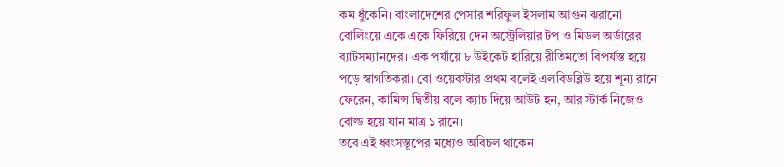কম ধুঁকেনি। বাংলাদেশের পেসার শরিফুল ইসলাম আগুন ঝরানো বোলিংয়ে একে একে ফিরিয়ে দেন অস্ট্রেলিয়ার টপ ও মিডল অর্ডারের ব্যাটসম্যানদের। এক পর্যায়ে ৮ উইকেট হারিয়ে রীতিমতো বিপর্যস্ত হয়ে পড়ে স্বাগতিকরা। বো ওয়েবস্টার প্রথম বলেই এলবিডব্লিউ হয়ে শূন্য রানে ফেরেন, কামিন্স দ্বিতীয় বলে ক্যাচ দিয়ে আউট হন, আর স্টার্ক নিজেও বোল্ড হয়ে যান মাত্র ১ রানে।
তবে এই ধ্বংসস্তূপের মধ্যেও অবিচল থাকেন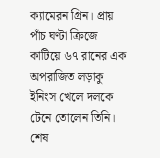ক্যামেরন গ্রিন। প্রায় পাঁচ ঘণ্টা ক্রিজে কাটিয়ে ৬৭ রানের এক অপরাজিত লড়াকু ইনিংস খেলে দলকে টেনে তোলেন তিনি। শেষ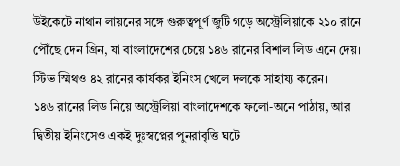উইকেটে নাথান লায়নের সঙ্গে গুরুত্বপূর্ণ জুটি গড়ে অস্ট্রেলিয়াকে ২১০ রানে পৌঁছে দেন গ্রিন, যা বাংলাদেশের চেয়ে ১৪৬ রানের বিশাল লিড এনে দেয়। স্টিভ স্মিথও ৪২ রানের কার্যকর ইনিংস খেলে দলকে সাহায্য করেন।
১৪৬ রানের লিড নিয়ে অস্ট্রেলিয়া বাংলাদেশকে ফলো-অনে পাঠায়, আর দ্বিতীয় ইনিংসেও একই দুঃস্বপ্নের পুনরাবৃত্তি ঘটে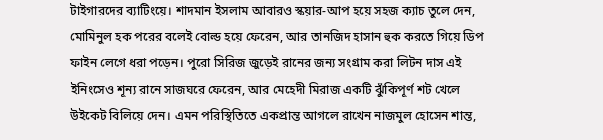টাইগারদের ব্যাটিংয়ে। শাদমান ইসলাম আবারও স্কয়ার-আপ হয়ে সহজ ক্যাচ তুলে দেন, মোমিনুল হক পরের বলেই বোল্ড হয়ে ফেরেন, আর তানজিদ হাসান হুক করতে গিয়ে ডিপ ফাইন লেগে ধরা পড়েন। পুরো সিরিজ জুড়েই রানের জন্য সংগ্রাম করা লিটন দাস এই ইনিংসেও শূন্য রানে সাজঘরে ফেরেন, আর মেহেদী মিরাজ একটি ঝুঁকিপূর্ণ শট খেলে উইকেট বিলিয়ে দেন। এমন পরিস্থিতিতে একপ্রান্ত আগলে রাখেন নাজমুল হোসেন শান্ত,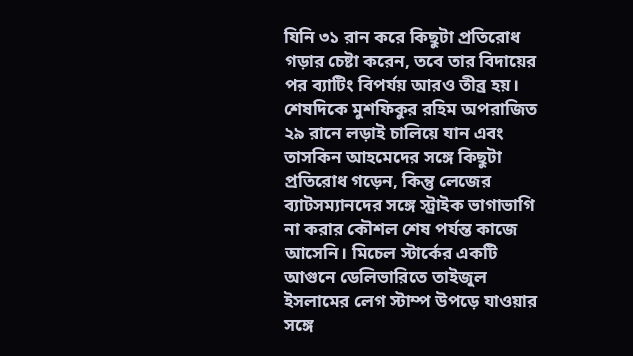যিনি ৩১ রান করে কিছুটা প্রতিরোধ গড়ার চেষ্টা করেন, তবে তার বিদায়ের পর ব্যাটিং বিপর্যয় আরও তীব্র হয়।
শেষদিকে মুশফিকুর রহিম অপরাজিত ২৯ রানে লড়াই চালিয়ে যান এবং তাসকিন আহমেদের সঙ্গে কিছুটা প্রতিরোধ গড়েন, কিন্তু লেজের ব্যাটসম্যানদের সঙ্গে স্ট্রাইক ভাগাভাগি না করার কৌশল শেষ পর্যন্ত কাজে আসেনি। মিচেল স্টার্কের একটি আগুনে ডেলিভারিতে তাইজুল ইসলামের লেগ স্টাম্প উপড়ে যাওয়ার সঙ্গে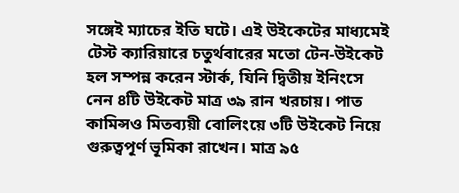সঙ্গেই ম্যাচের ইতি ঘটে। এই উইকেটের মাধ্যমেই টেস্ট ক্যারিয়ারে চতুর্থবারের মতো টেন-উইকেট হল সম্পন্ন করেন স্টার্ক, যিনি দ্বিতীয় ইনিংসে নেন ৪টি উইকেট মাত্র ৩৯ রান খরচায়। পাত কামিন্সও মিতব্যয়ী বোলিংয়ে ৩টি উইকেট নিয়ে গুরুত্বপূর্ণ ভূমিকা রাখেন। মাত্র ৯৫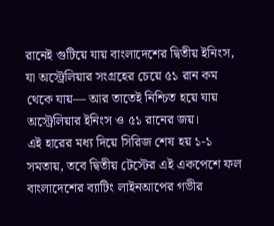রানেই গুটিয়ে যায় বাংলাদেশের দ্বিতীয় ইনিংস, যা অস্ট্রেলিয়ার সংগ্রহের চেয়ে ৫১ রান কম থেকে যায়— আর তাতেই নিশ্চিত হয়ে যায় অস্ট্রেলিয়ার ইনিংস ও ৫১ রানের জয়।
এই হারের মধ্য দিয়ে সিরিজ শেষ হয় ১-১ সমতায়, তবে দ্বিতীয় টেস্টের এই একপেশে ফল বাংলাদেশের ব্যাটিং লাইনআপের গভীর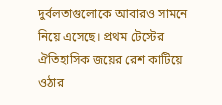দুর্বলতাগুলোকে আবারও সামনে নিয়ে এসেছে। প্রথম টেস্টের ঐতিহাসিক জয়ের রেশ কাটিয়ে ওঠার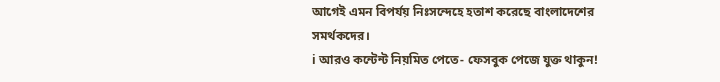আগেই এমন বিপর্যয় নিঃসন্দেহে হতাশ করেছে বাংলাদেশের সমর্থকদের।
ℹ আরও কন্টেন্ট নিয়মিত পেতে- ফেসবুক পেজে যুক্ত থাকুন!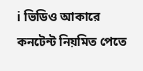ℹ ভিডিও আকারে কনটেন্ট নিয়মিত পেতে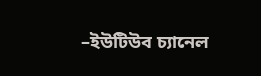–ইউটিউব চ্যানেল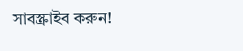সাবস্ক্রাইব করুন!